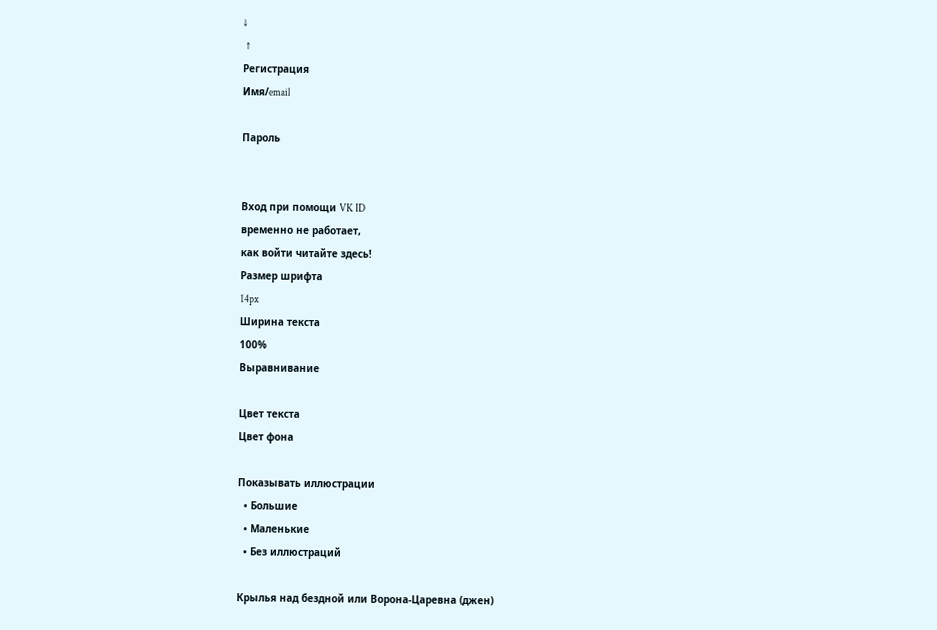↓
 ↑
Регистрация
Имя/email

Пароль


Вход при помощи VK ID
временно не работает,
как войти читайте здесь!
Размер шрифта
14px
Ширина текста
100%
Выравнивание

Цвет текста
Цвет фона

Показывать иллюстрации
  • Большие
  • Маленькие
  • Без иллюстраций

Крылья над бездной или Ворона-Царевна (джен)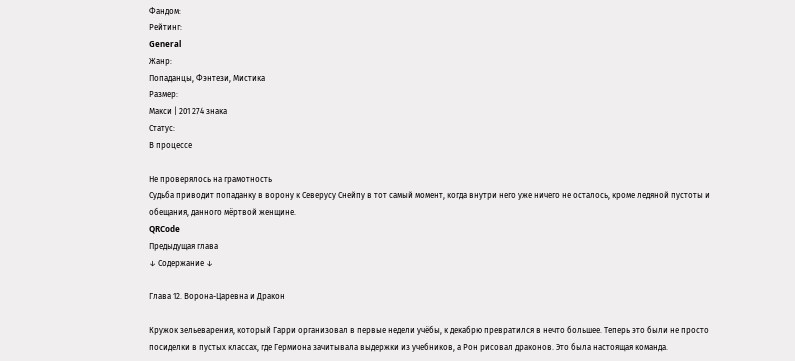Фандом:
Рейтинг:
General
Жанр:
Попаданцы, Фэнтези, Мистика
Размер:
Макси | 201 274 знака
Статус:
В процессе

Не проверялось на грамотность
Судьба приводит попаданку в ворону к Северусу Снейпу в тот самый момент, когда внутри него уже ничего не осталось, кроме ледяной пустоты и обещания, данного мёртвой женщине.
QRCode
Предыдущая глава
↓ Содержание ↓

Глава 12. Ворона-Царевна и Дракон

Кружок зельеварения, который Гарри организовал в первые недели учёбы, к декабрю превратился в нечто большее. Теперь это были не просто посиделки в пустых классах, где Гермиона зачитывала выдержки из учебников, а Рон рисовал драконов. Это была настоящая команда.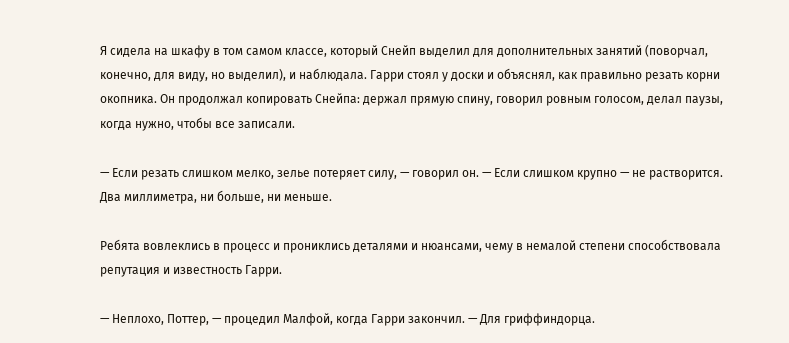Я сидела на шкафу в том самом классе, который Снейп выделил для дополнительных занятий (поворчал, конечно, для виду, но выделил), и наблюдала. Гарри стоял у доски и объяснял, как правильно резать корни окопника. Он продолжал копировать Снейпа: держал прямую спину, говорил ровным голосом, делал паузы, когда нужно, чтобы все записали.

— Если резать слишком мелко, зелье потеряет силу, — говорил он. — Если слишком крупно — не растворится. Два миллиметра, ни больше, ни меньше.

Ребята вовлеклись в процесс и прониклись деталями и нюансами, чему в немалой степени способствовала репутация и известность Гарри.

— Неплохо, Поттер, — процедил Малфой, когда Гарри закончил. — Для гриффиндорца.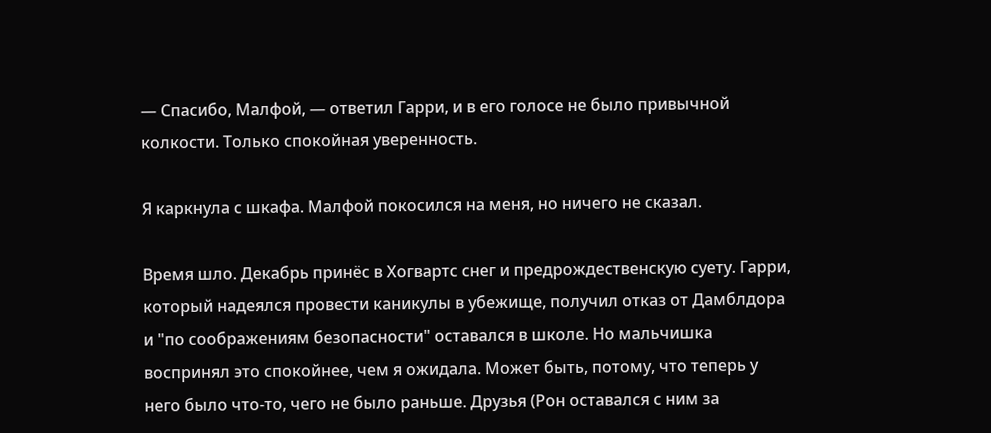— Спасибо, Малфой, — ответил Гарри, и в его голосе не было привычной колкости. Только спокойная уверенность.

Я каркнула с шкафа. Малфой покосился на меня, но ничего не сказал.

Время шло. Декабрь принёс в Хогвартс снег и предрождественскую суету. Гарри, который надеялся провести каникулы в убежище, получил отказ от Дамблдора и "по соображениям безопасности" оставался в школе. Но мальчишка воспринял это спокойнее, чем я ожидала. Может быть, потому, что теперь у него было что-то, чего не было раньше. Друзья (Рон оставался с ним за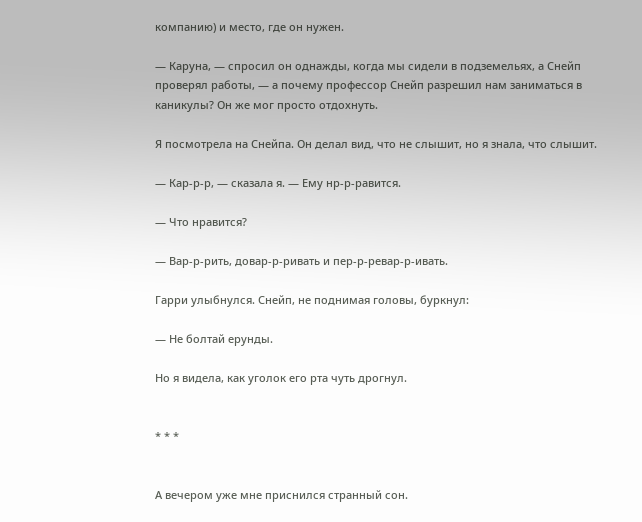компанию) и место, где он нужен.

— Каруна, — спросил он однажды, когда мы сидели в подземельях, а Снейп проверял работы, — а почему профессор Снейп разрешил нам заниматься в каникулы? Он же мог просто отдохнуть.

Я посмотрела на Снейпа. Он делал вид, что не слышит, но я знала, что слышит.

— Кар-р-р, — сказала я. — Ему нр-р-равится.

— Что нравится?

— Вар-р-рить, довар-р-ривать и пер-р-ревар-р-ивать.

Гарри улыбнулся. Снейп, не поднимая головы, буркнул:

— Не болтай ерунды.

Но я видела, как уголок его рта чуть дрогнул.


* * *


А вечером уже мне приснился странный сон.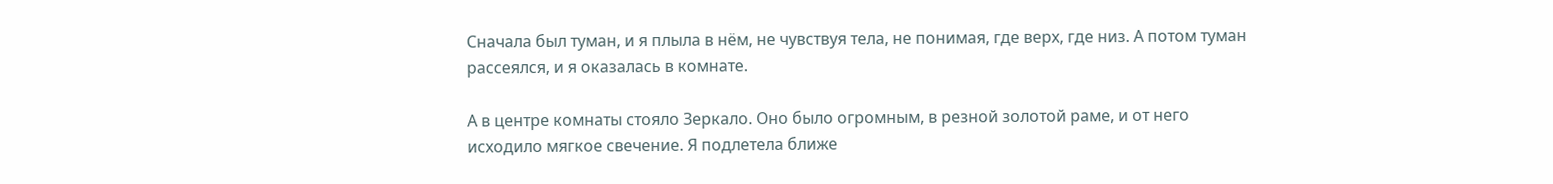Сначала был туман, и я плыла в нём, не чувствуя тела, не понимая, где верх, где низ. А потом туман рассеялся, и я оказалась в комнате.

А в центре комнаты стояло Зеркало. Оно было огромным, в резной золотой раме, и от него исходило мягкое свечение. Я подлетела ближе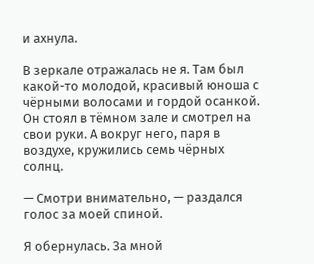и ахнула.

В зеркале отражалась не я. Там был какой-то молодой, красивый юноша с чёрными волосами и гордой осанкой. Он стоял в тёмном зале и смотрел на свои руки. А вокруг него, паря в воздухе, кружились семь чёрных солнц.

— Смотри внимательно, — раздался голос за моей спиной.

Я обернулась. За мной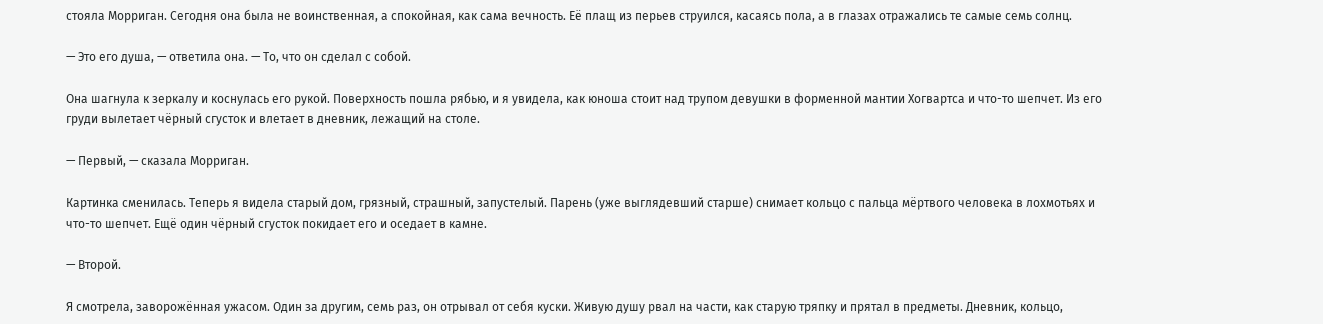стояла Морриган. Сегодня она была не воинственная, а спокойная, как сама вечность. Её плащ из перьев струился, касаясь пола, а в глазах отражались те самые семь солнц.

— Это его душа, — ответила она. — То, что он сделал с собой.

Она шагнула к зеркалу и коснулась его рукой. Поверхность пошла рябью, и я увидела, как юноша стоит над трупом девушки в форменной мантии Хогвартса и что-то шепчет. Из его груди вылетает чёрный сгусток и влетает в дневник, лежащий на столе.

— Первый, — сказала Морриган.

Картинка сменилась. Теперь я видела старый дом, грязный, страшный, запустелый. Парень (уже выглядевший старше) снимает кольцо с пальца мёртвого человека в лохмотьях и что-то шепчет. Ещё один чёрный сгусток покидает его и оседает в камне.

— Второй.

Я смотрела, заворожённая ужасом. Один за другим, семь раз, он отрывал от себя куски. Живую душу рвал на части, как старую тряпку и прятал в предметы. Дневник, кольцо,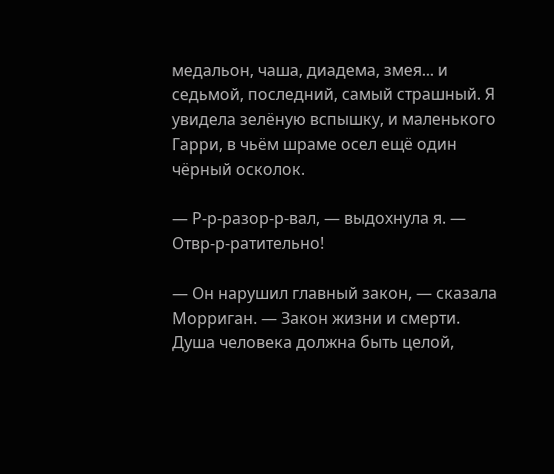медальон, чаша, диадема, змея... и седьмой, последний, самый страшный. Я увидела зелёную вспышку, и маленького Гарри, в чьём шраме осел ещё один чёрный осколок.

— Р-р-разор-р-вал, — выдохнула я. — Отвр-р-ратительно!

— Он нарушил главный закон, — сказала Морриган. — Закон жизни и смерти. Душа человека должна быть целой,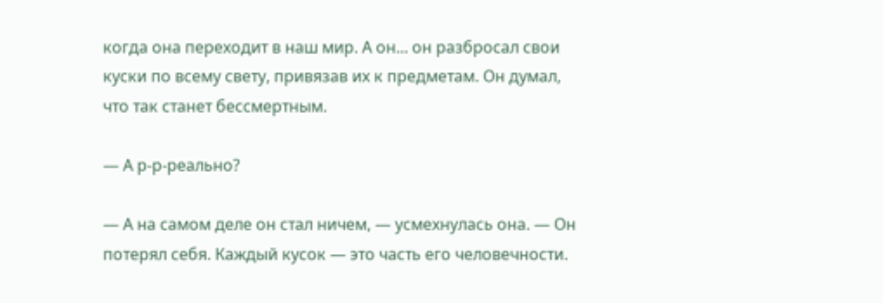когда она переходит в наш мир. А он... он разбросал свои куски по всему свету, привязав их к предметам. Он думал, что так станет бессмертным.

— А р-р-реально?

— А на самом деле он стал ничем, — усмехнулась она. — Он потерял себя. Каждый кусок — это часть его человечности.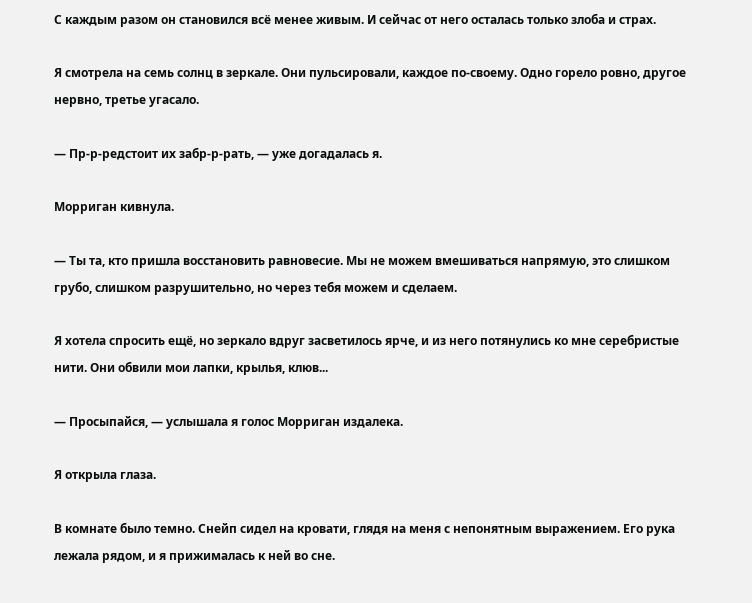С каждым разом он становился всё менее живым. И сейчас от него осталась только злоба и страх.

Я смотрела на семь солнц в зеркале. Они пульсировали, каждое по-своему. Одно горело ровно, другое нервно, третье угасало.

— Пр-р-редстоит их забр-р-рать, — уже догадалась я.

Морриган кивнула.

— Ты та, кто пришла восстановить равновесие. Мы не можем вмешиваться напрямую, это слишком грубо, слишком разрушительно, но через тебя можем и сделаем.

Я хотела спросить ещё, но зеркало вдруг засветилось ярче, и из него потянулись ко мне серебристые нити. Они обвили мои лапки, крылья, клюв...

— Просыпайся, — услышала я голос Морриган издалека.

Я открыла глаза.

В комнате было темно. Снейп сидел на кровати, глядя на меня с непонятным выражением. Его рука лежала рядом, и я прижималась к ней во сне.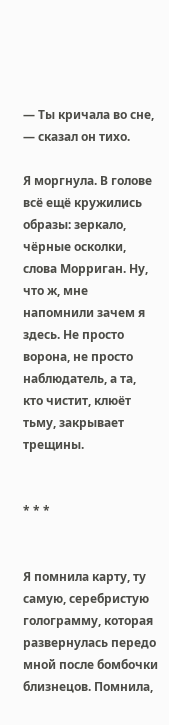— Ты кричала во сне, — сказал он тихо.

Я моргнула. В голове всё ещё кружились образы: зеркало, чёрные осколки, слова Морриган. Ну, что ж, мне напомнили зачем я здесь. Не просто ворона, не просто наблюдатель, а та, кто чистит, клюёт тьму, закрывает трещины.


* * *


Я помнила карту, ту самую, серебристую голограмму, которая развернулась передо мной после бомбочки близнецов. Помнила,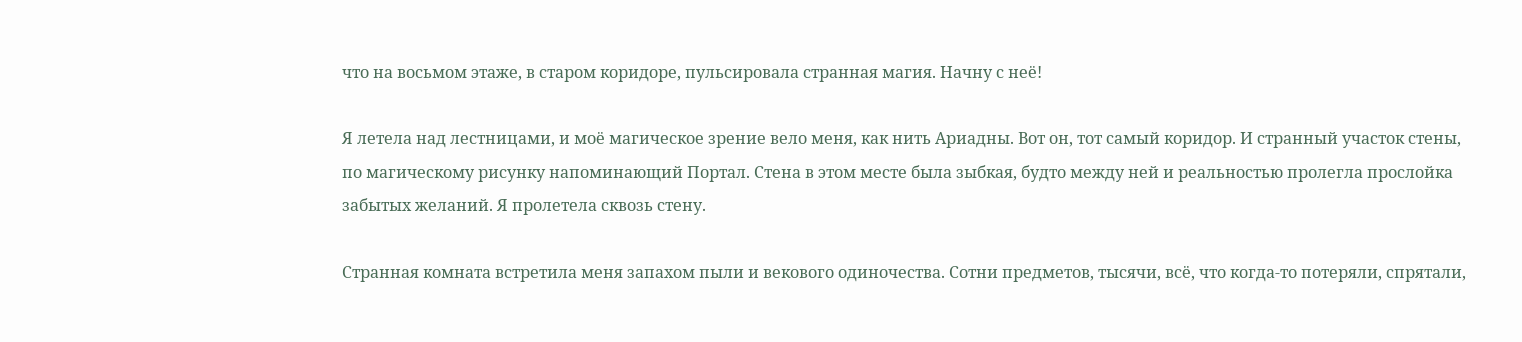что на восьмом этаже, в старом коридоре, пульсировала странная магия. Начну с неё!

Я летела над лестницами, и моё магическое зрение вело меня, как нить Ариадны. Вот он, тот самый коридор. И странный участок стены, по магическому рисунку напоминающий Портал. Стена в этом месте была зыбкая, будто между ней и реальностью пролегла прослойка забытых желаний. Я пролетела сквозь стену.

Странная комната встретила меня запахом пыли и векового одиночества. Сотни предметов, тысячи, всё, что когда-то потеряли, спрятали,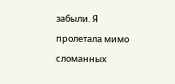забыли. Я пролетала мимо сломанных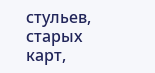стульев, старых карт,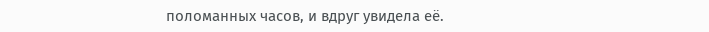поломанных часов, и вдруг увидела её.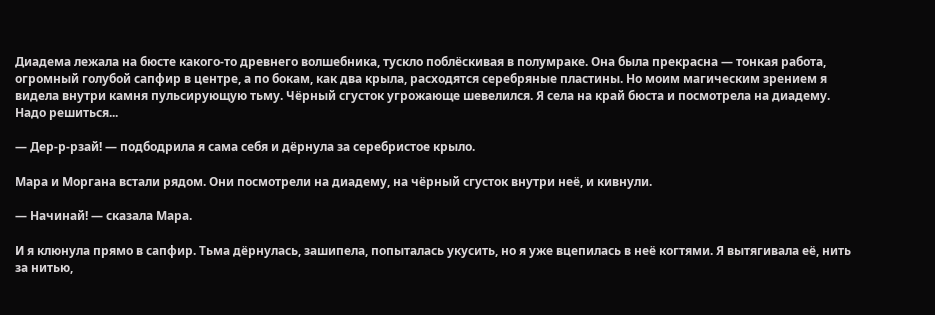Диадема лежала на бюсте какого-то древнего волшебника, тускло поблёскивая в полумраке. Она была прекрасна — тонкая работа, огромный голубой сапфир в центре, а по бокам, как два крыла, расходятся серебряные пластины. Но моим магическим зрением я видела внутри камня пульсирующую тьму. Чёрный сгусток угрожающе шевелился. Я села на край бюста и посмотрела на диадему. Надо решиться...

— Дер-р-рзай! — подбодрила я сама себя и дёрнула за серебристое крыло.

Мара и Моргана встали рядом. Они посмотрели на диадему, на чёрный сгусток внутри неё, и кивнули.

— Начинай! — сказала Мара.

И я клюнула прямо в сапфир. Тьма дёрнулась, зашипела, попыталась укусить, но я уже вцепилась в неё когтями. Я вытягивала её, нить за нитью,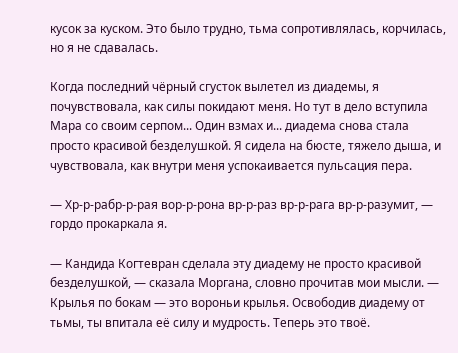кусок за куском. Это было трудно, тьма сопротивлялась, корчилась, но я не сдавалась.

Когда последний чёрный сгусток вылетел из диадемы, я почувствовала, как силы покидают меня. Но тут в дело вступила Мара со своим серпом... Один взмах и... диадема снова стала просто красивой безделушкой. Я сидела на бюсте, тяжело дыша, и чувствовала, как внутри меня успокаивается пульсация пера.

— Хр-р-рабр-р-рая вор-р-рона вр-р-раз вр-р-рага вр-р-разумит, — гордо прокаркала я.

— Кандида Когтевран сделала эту диадему не просто красивой безделушкой, — сказала Моргана, словно прочитав мои мысли. — Крылья по бокам — это вороньи крылья. Освободив диадему от тьмы, ты впитала её силу и мудрость. Теперь это твоё.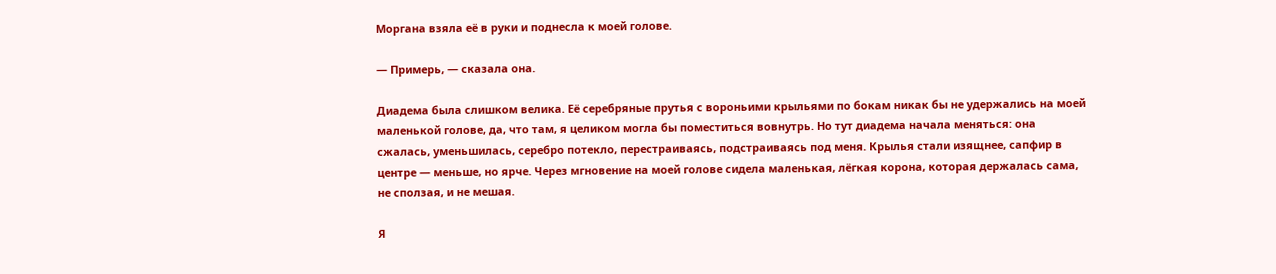Моргана взяла её в руки и поднесла к моей голове.

— Примерь, — сказала она.

Диадема была слишком велика. Её серебряные прутья с вороньими крыльями по бокам никак бы не удержались на моей маленькой голове, да, что там, я целиком могла бы поместиться вовнутрь. Но тут диадема начала меняться: она сжалась, уменьшилась, серебро потекло, перестраиваясь, подстраиваясь под меня. Крылья стали изящнее, сапфир в центре — меньше, но ярче. Через мгновение на моей голове сидела маленькая, лёгкая корона, которая держалась сама, не сползая, и не мешая.

Я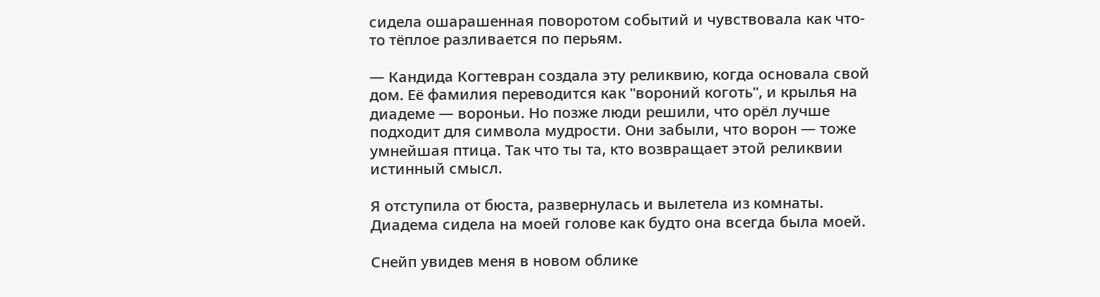сидела ошарашенная поворотом событий и чувствовала как что-то тёплое разливается по перьям.

— Кандида Когтевран создала эту реликвию, когда основала свой дом. Её фамилия переводится как "вороний коготь", и крылья на диадеме — вороньи. Но позже люди решили, что орёл лучше подходит для символа мудрости. Они забыли, что ворон — тоже умнейшая птица. Так что ты та, кто возвращает этой реликвии истинный смысл.

Я отступила от бюста, развернулась и вылетела из комнаты. Диадема сидела на моей голове как будто она всегда была моей.

Снейп увидев меня в новом облике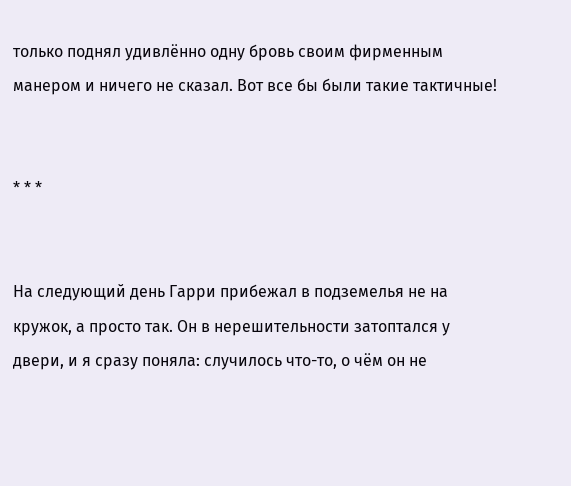только поднял удивлённо одну бровь своим фирменным манером и ничего не сказал. Вот все бы были такие тактичные!


* * *


На следующий день Гарри прибежал в подземелья не на кружок, а просто так. Он в нерешительности затоптался у двери, и я сразу поняла: случилось что-то, о чём он не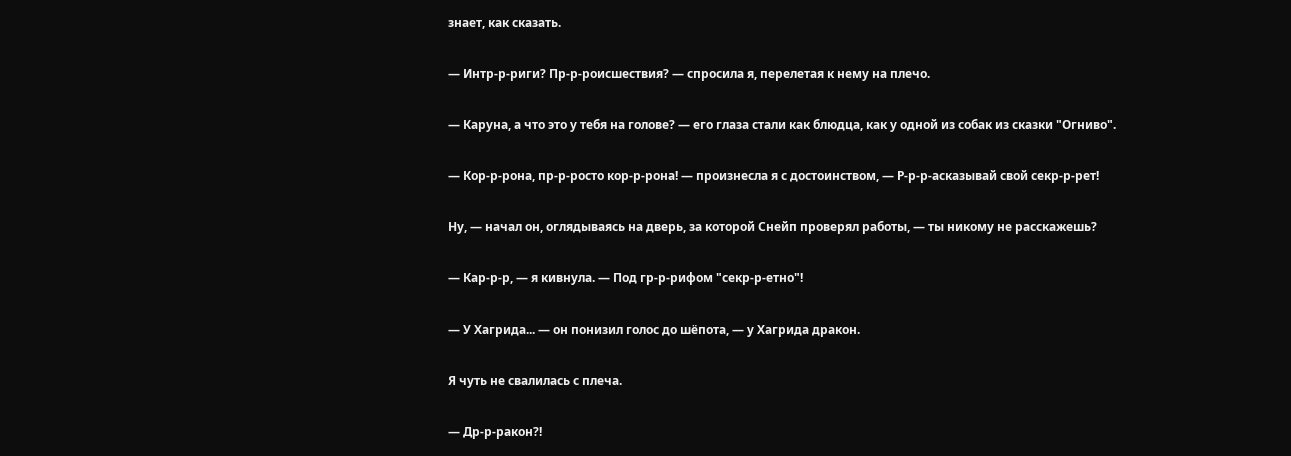знает, как сказать.

— Интр-р-риги? Пр-р-роисшествия? — спросила я, перелетая к нему на плечо.

— Каруна, а что это у тебя на голове? — его глаза стали как блюдца, как у одной из собак из сказки "Огниво".

— Кор-р-рона, пр-р-росто кор-р-рона! — произнесла я с достоинством, — Р-р-р-асказывай свой секр-р-рет!

Ну, — начал он, оглядываясь на дверь, за которой Снейп проверял работы, — ты никому не расскажешь?

— Кар-р-р, — я кивнула. — Под гр-р-рифом "секр-р-етно"!

— У Хагрида... — он понизил голос до шёпота, — у Хагрида дракон.

Я чуть не свалилась с плеча.

— Др-р-ракон?!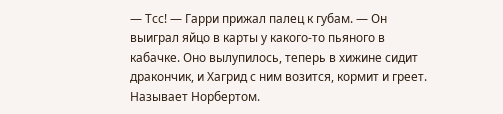— Тсс! — Гарри прижал палец к губам. — Он выиграл яйцо в карты у какого-то пьяного в кабачке. Оно вылупилось, теперь в хижине сидит дракончик, и Хагрид с ним возится, кормит и греет. Называет Норбертом.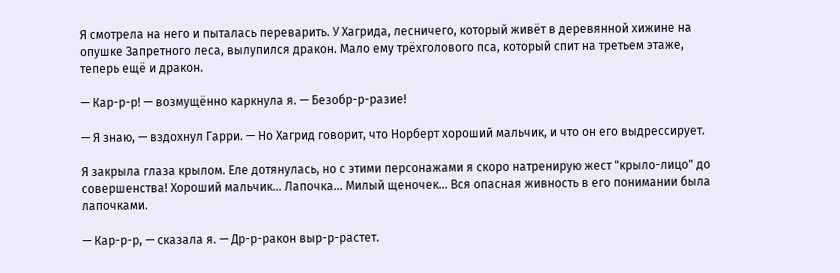Я смотрела на него и пыталась переварить. У Хагрида, лесничего, который живёт в деревянной хижине на опушке Запретного леса, вылупился дракон. Мало ему трёхголового пса, который спит на третьем этаже, теперь ещё и дракон.

— Кар-р-р! — возмущённо каркнула я. — Безобр-р-разие!

— Я знаю, — вздохнул Гарри. — Но Хагрид говорит, что Норберт хороший мальчик, и что он его выдрессирует.

Я закрыла глаза крылом. Еле дотянулась, но с этими персонажами я скоро натренирую жест "крыло-лицо" до совершенства! Хороший мальчик... Лапочка... Милый щеночек... Вся опасная живность в его понимании была лапочками.

— Кар-р-р, — сказала я. — Др-р-ракон выр-р-растет.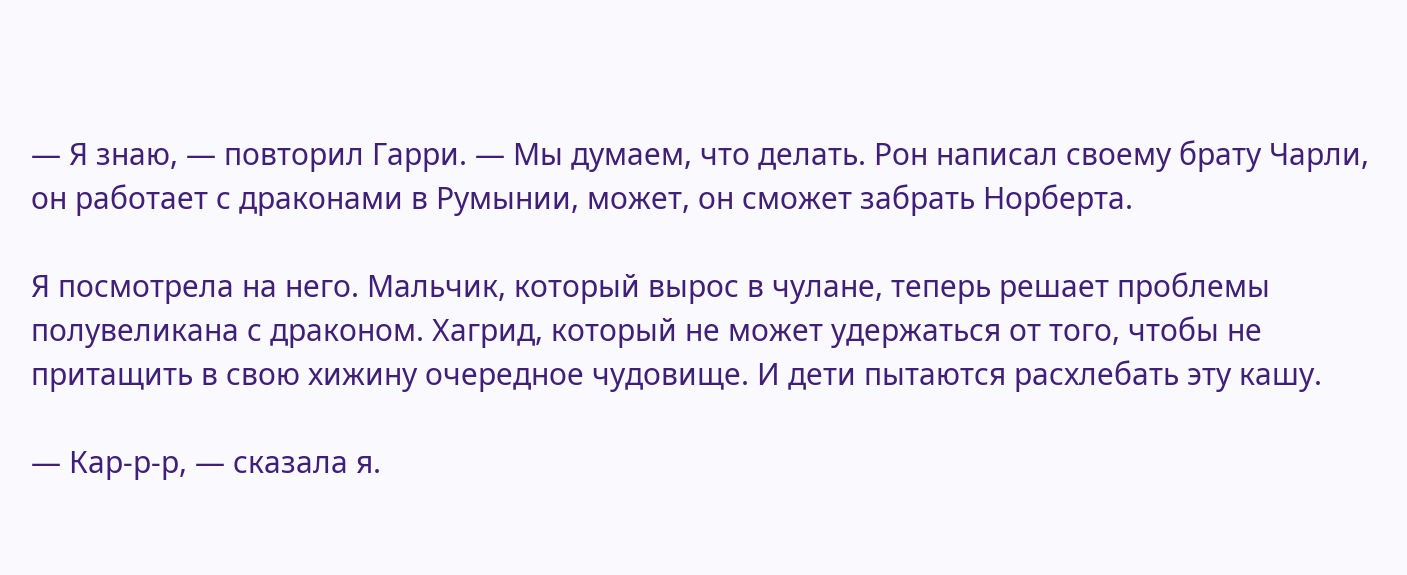— Я знаю, — повторил Гарри. — Мы думаем, что делать. Рон написал своему брату Чарли, он работает с драконами в Румынии, может, он сможет забрать Норберта.

Я посмотрела на него. Мальчик, который вырос в чулане, теперь решает проблемы полувеликана с драконом. Хагрид, который не может удержаться от того, чтобы не притащить в свою хижину очередное чудовище. И дети пытаются расхлебать эту кашу.

— Кар-р-р, — сказала я.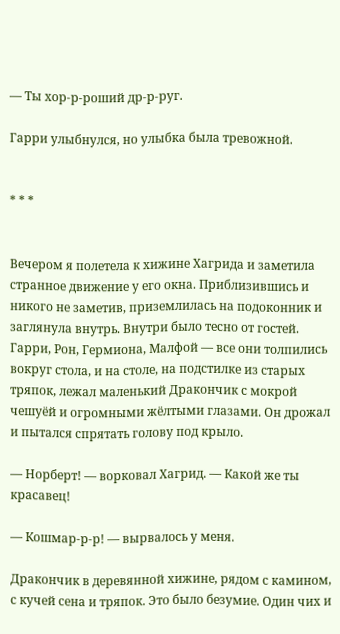— Ты хор-р-роший др-р-руг.

Гарри улыбнулся, но улыбка была тревожной.


* * *


Вечером я полетела к хижине Хагрида и заметила странное движение у его окна. Приблизившись и никого не заметив, приземлилась на подоконник и заглянула внутрь. Внутри было тесно от гостей. Гарри, Рон, Гермиона, Малфой — все они толпились вокруг стола, и на столе, на подстилке из старых тряпок, лежал маленький Дракончик с мокрой чешуёй и огромными жёлтыми глазами. Он дрожал и пытался спрятать голову под крыло.

— Норберт! — ворковал Хагрид. — Какой же ты красавец!

— Кошмар-р-р! — вырвалось у меня.

Дракончик в деревянной хижине, рядом с камином, с кучей сена и тряпок. Это было безумие. Один чих и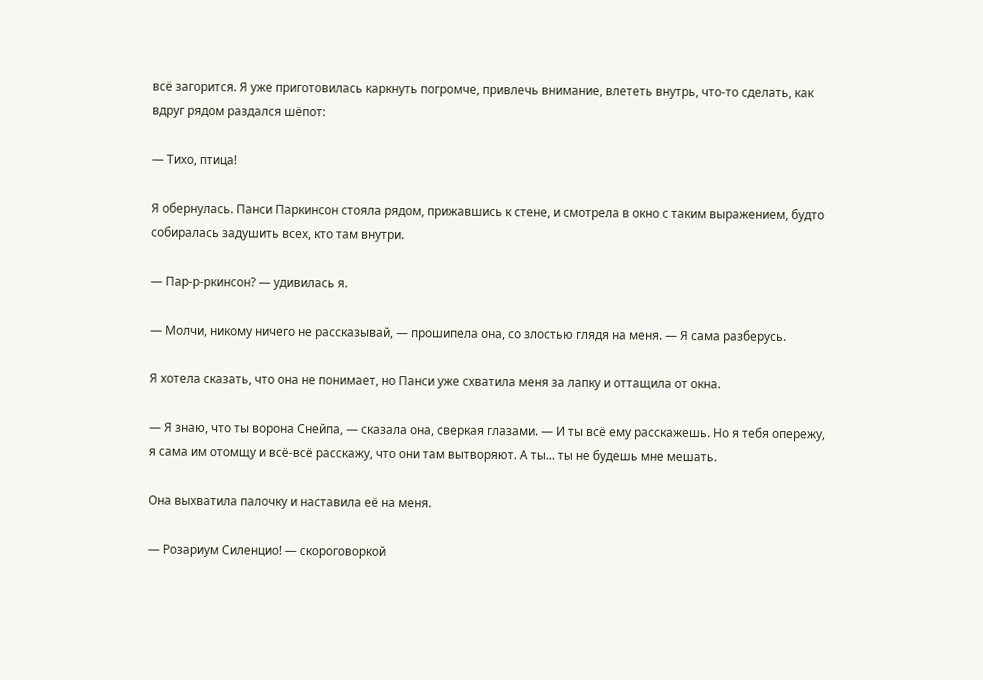всё загорится. Я уже приготовилась каркнуть погромче, привлечь внимание, влететь внутрь, что-то сделать, как вдруг рядом раздался шёпот:

— Тихо, птица!

Я обернулась. Панси Паркинсон стояла рядом, прижавшись к стене, и смотрела в окно с таким выражением, будто собиралась задушить всех, кто там внутри.

— Пар-р-ркинсон? — удивилась я.

— Молчи, никому ничего не рассказывай, — прошипела она, со злостью глядя на меня. — Я сама разберусь.

Я хотела сказать, что она не понимает, но Панси уже схватила меня за лапку и оттащила от окна.

— Я знаю, что ты ворона Снейпа, — сказала она, сверкая глазами. — И ты всё ему расскажешь. Но я тебя опережу, я сама им отомщу и всё-всё расскажу, что они там вытворяют. А ты... ты не будешь мне мешать.

Она выхватила палочку и наставила её на меня.

— Розариум Силенцио! — скороговоркой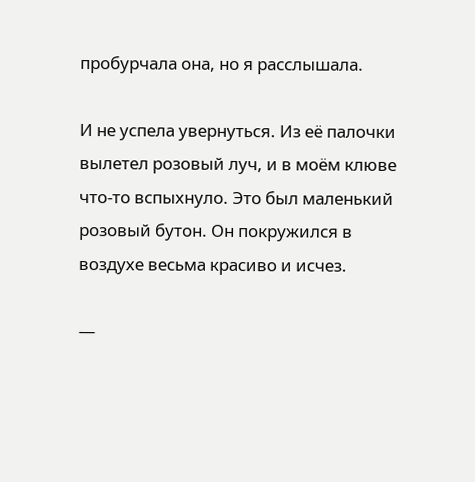пробурчала она, но я расслышала.

И не успела увернуться. Из её палочки вылетел розовый луч, и в моём клюве что-то вспыхнуло. Это был маленький розовый бутон. Он покружился в воздухе весьма красиво и исчез.

—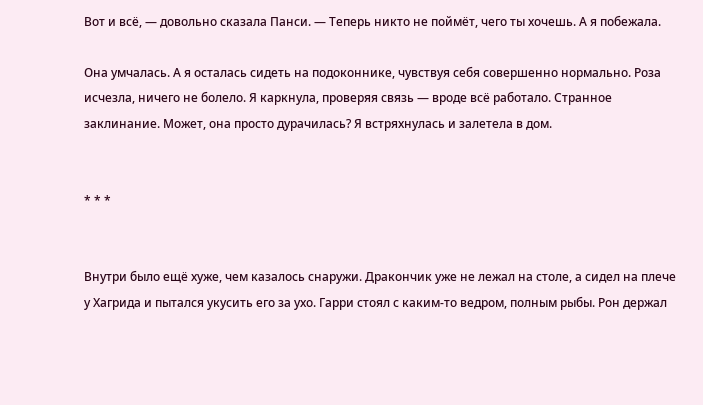Вот и всё, — довольно сказала Панси. — Теперь никто не поймёт, чего ты хочешь. А я побежала.

Она умчалась. А я осталась сидеть на подоконнике, чувствуя себя совершенно нормально. Роза исчезла, ничего не болело. Я каркнула, проверяя связь — вроде всё работало. Странное заклинание. Может, она просто дурачилась? Я встряхнулась и залетела в дом.


* * *


Внутри было ещё хуже, чем казалось снаружи. Дракончик уже не лежал на столе, а сидел на плече у Хагрида и пытался укусить его за ухо. Гарри стоял с каким-то ведром, полным рыбы. Рон держал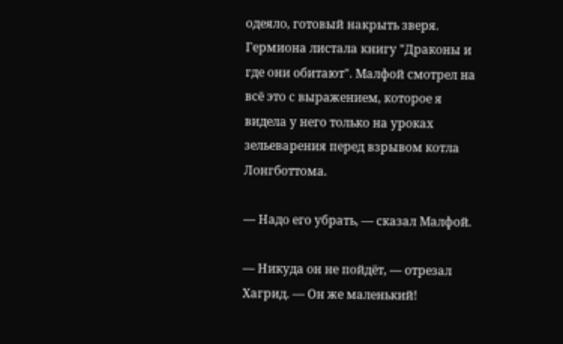одеяло, готовый накрыть зверя. Гермиона листала книгу "Драконы и где они обитают". Малфой смотрел на всё это с выражением, которое я видела у него только на уроках зельеварения перед взрывом котла Лонгботтома.

— Надо его убрать, — сказал Малфой.

— Никуда он не пойдёт, — отрезал Хагрид. — Он же маленький!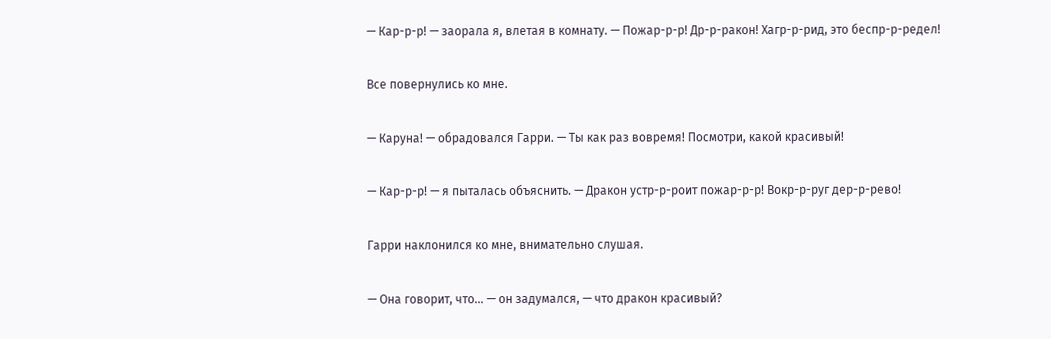— Кар-р-р! — заорала я, влетая в комнату. — Пожар-р-р! Др-р-ракон! Хагр-р-рид, это беспр-р-редел!

Все повернулись ко мне.

— Каруна! — обрадовался Гарри. — Ты как раз вовремя! Посмотри, какой красивый!

— Кар-р-р! — я пыталась объяснить. — Дракон устр-р-роит пожар-р-р! Вокр-р-руг дер-р-рево!

Гарри наклонился ко мне, внимательно слушая.

— Она говорит, что... — он задумался, — что дракон красивый?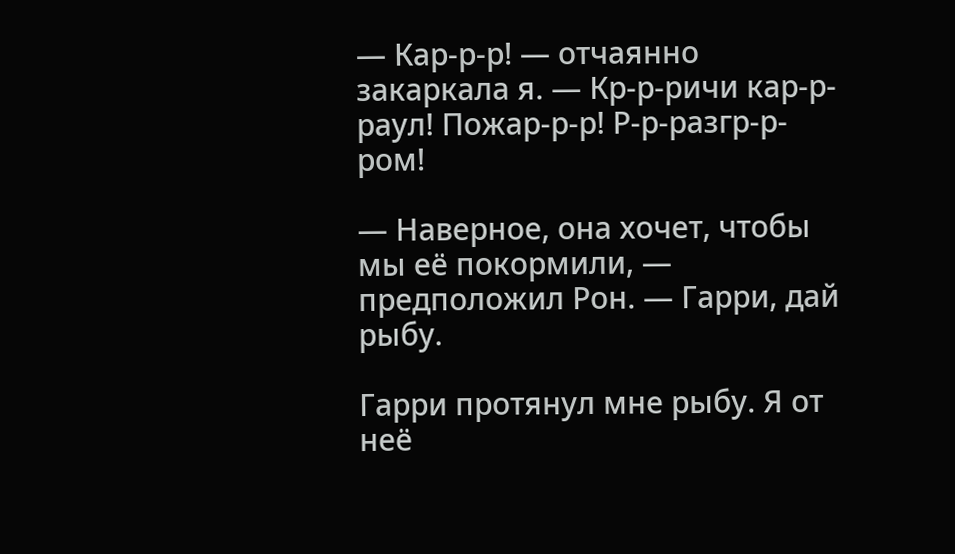— Кар-р-р! — отчаянно закаркала я. — Кр-р-ричи кар-р-раул! Пожар-р-р! Р-р-разгр-р-ром!

— Наверное, она хочет, чтобы мы её покормили, — предположил Рон. — Гарри, дай рыбу.

Гарри протянул мне рыбу. Я от неё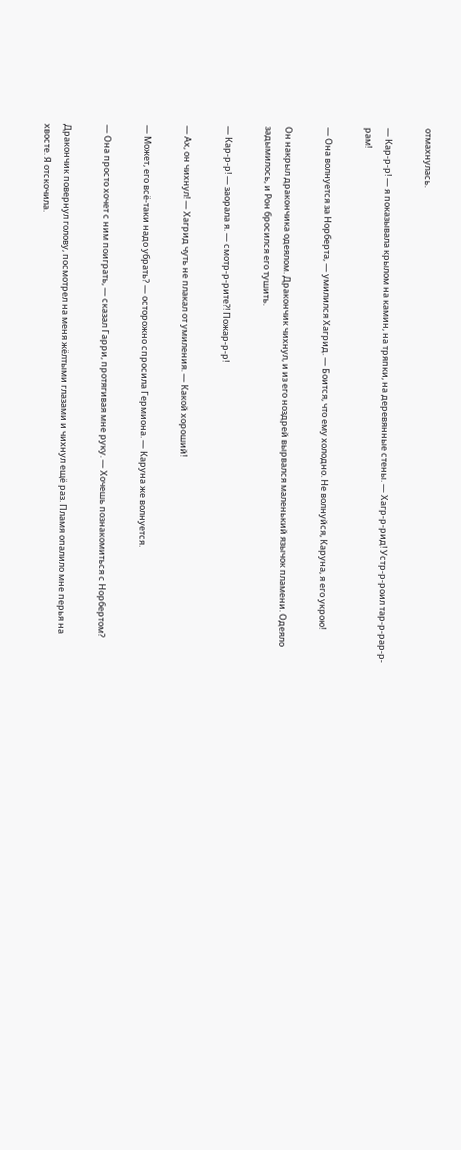отмахнулась.

— Кар-р-р! — я показывала крылом на камин, на тряпки, на деревянные стены. — Хагр-р-рид! Устр-р-роил тар-р-рар-р-рам!

— Она волнуется за Норберта, — умилился Хагрид. — Боится, что ему холодно. Не волнуйся, Каруна, я его укрою!

Он накрыл дракончика одеялом. Дракончик чихнул, и из его ноздрей вырвался маленький язычок пламени. Одеяло задымилось, и Рон бросился его тушить.

— Кар-р-р! — заорала я. — смотр-р-рите?! Пожар-р-р!

— Ах, он чихнул! — Хагрид чуть не плакал от умиления. — Какой хороший!

— Может, его всё-таки надо убрать? — осторожно спросила Гермиона. — Каруна же волнуется.

— Она просто хочет с ним поиграть, — сказал Гарри, протягивая мне руку. — Хочешь познакомиться с Норбертом?

Дракончик повернул голову, посмотрел на меня жёлтыми глазами и чихнул ещё раз. Пламя опалило мне перья на хвосте. Я отскочила.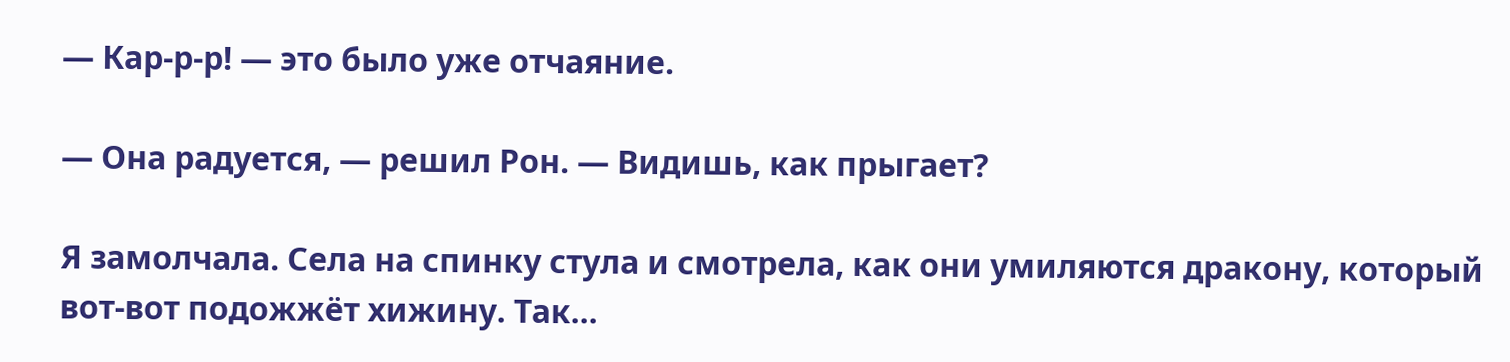— Кар-р-р! — это было уже отчаяние.

— Она радуется, — решил Рон. — Видишь, как прыгает?

Я замолчала. Села на спинку стула и смотрела, как они умиляются дракону, который вот-вот подожжёт хижину. Так...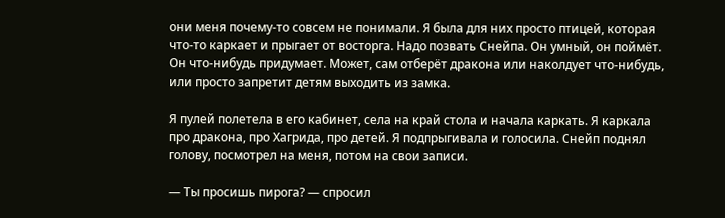они меня почему-то совсем не понимали. Я была для них просто птицей, которая что-то каркает и прыгает от восторга. Надо позвать Снейпа. Он умный, он поймёт. Он что-нибудь придумает. Может, сам отберёт дракона или наколдует что-нибудь, или просто запретит детям выходить из замка.

Я пулей полетела в его кабинет, села на край стола и начала каркать. Я каркала про дракона, про Хагрида, про детей. Я подпрыгивала и голосила. Снейп поднял голову, посмотрел на меня, потом на свои записи.

— Ты просишь пирога? — спросил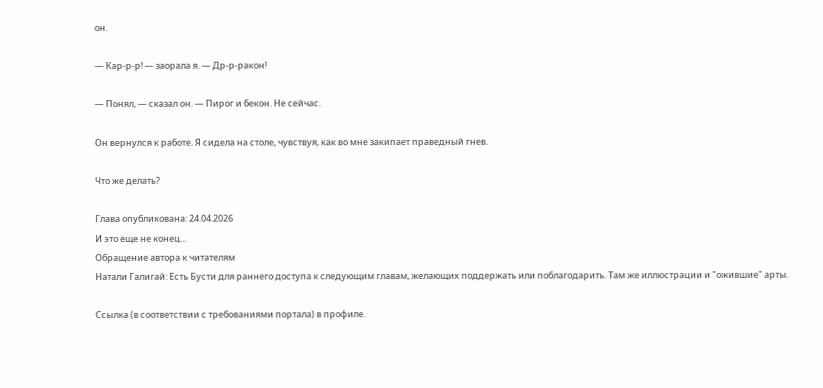он.

— Кар-р-р! — заорала я. — Др-р-ракон!

— Понял, — сказал он. — Пирог и бекон. Не сейчас.

Он вернулся к работе. Я сидела на столе, чувствуя, как во мне закипает праведный гнев.

Что же делать?

Глава опубликована: 24.04.2026
И это еще не конец...
Обращение автора к читателям
Натали Галигай: Есть Бусти для раннего доступа к следующим главам, желающих поддержать или поблагодарить. Там же иллюстрации и "ожившие" арты.

Ссылка (в соответствии с требованиями портала) в профиле.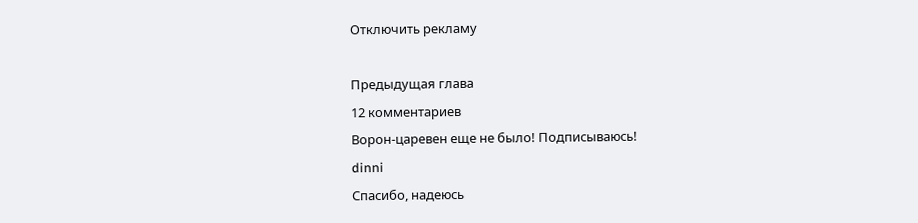Отключить рекламу

Предыдущая глава
12 комментариев
Ворон-царевен еще не было! Подписываюсь!
dinni
Спасибо, надеюсь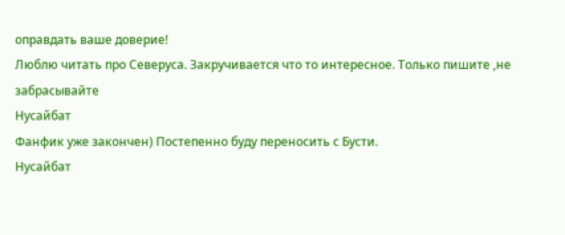оправдать ваше доверие!
Люблю читать про Северуса. Закручивается что то интересное. Только пишите ,не забрасывайте
Hyсайбат
Фанфик уже закончен) Постепенно буду переносить с Бусти.
Hyсайбат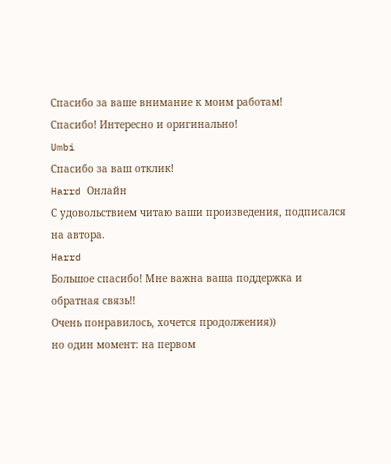Спасибо за ваше внимание к моим работам!
Спасибо! Интересно и оригинально!
Umbi
Спасибо за ваш отклик!
Harrd Онлайн
С удовольствием читаю ваши произведения, подписался на автора.
Harrd
Большое спасибо! Мне важна ваша поддержка и обратная связь!!
Очень понравилось, хочется продолжения))
но один момент: на первом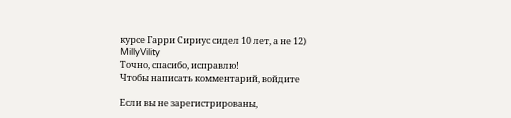курсе Гарри Сириус сидел 10 лет, а не 12)
MillyVility
Точно, спасибо, исправлю!
Чтобы написать комментарий, войдите

Если вы не зарегистрированы,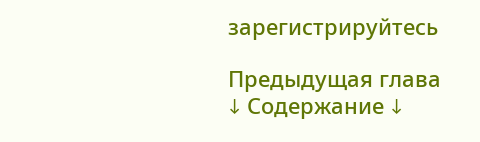зарегистрируйтесь

Предыдущая глава
↓ Содержание ↓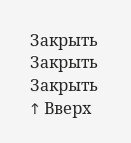Закрыть
Закрыть
Закрыть
↑ Вверх